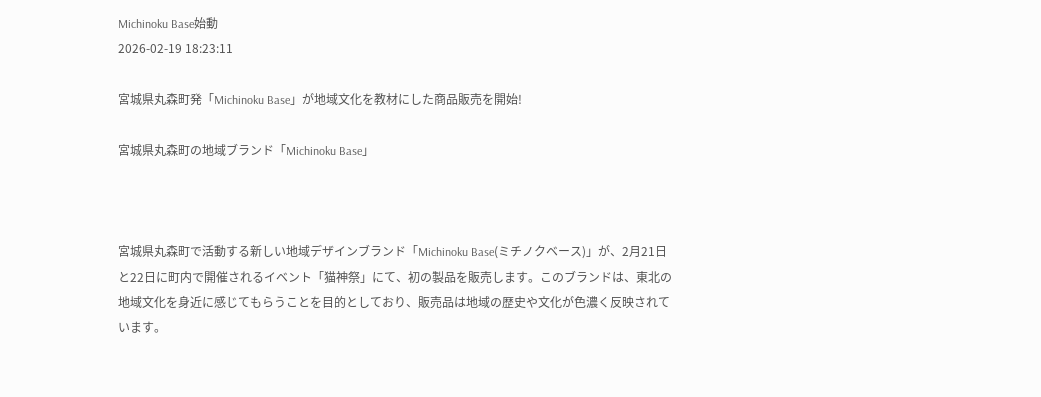Michinoku Base始動
2026-02-19 18:23:11

宮城県丸森町発「Michinoku Base」が地域文化を教材にした商品販売を開始!

宮城県丸森町の地域ブランド「Michinoku Base」



宮城県丸森町で活動する新しい地域デザインブランド「Michinoku Base(ミチノクベース)」が、2月21日と22日に町内で開催されるイベント「猫神祭」にて、初の製品を販売します。このブランドは、東北の地域文化を身近に感じてもらうことを目的としており、販売品は地域の歴史や文化が色濃く反映されています。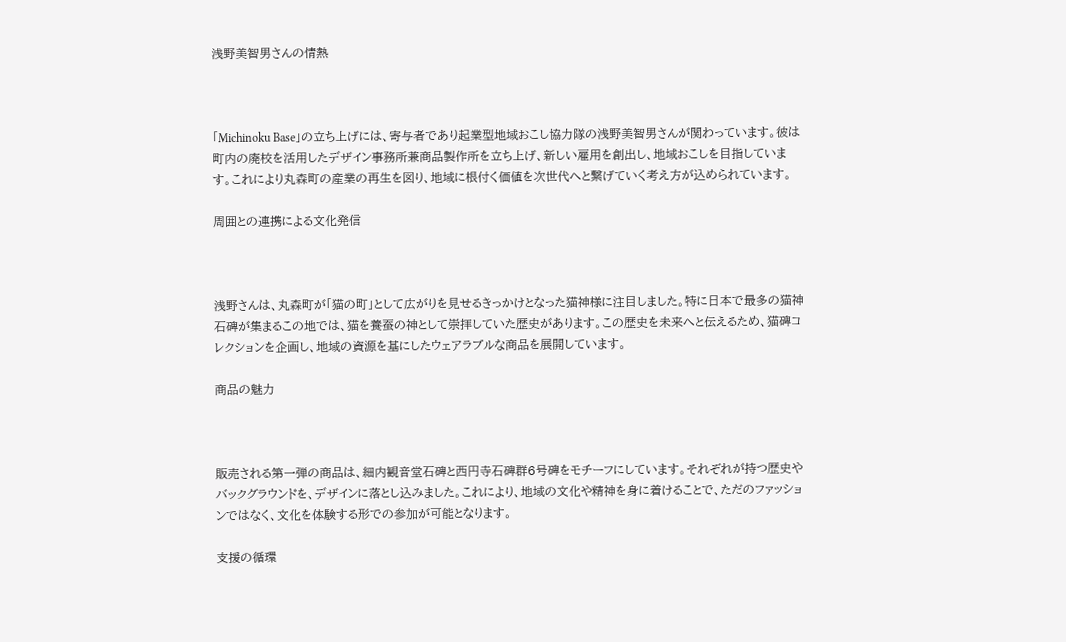浅野美智男さんの情熱



「Michinoku Base」の立ち上げには、寄与者であり起業型地域おこし協力隊の浅野美智男さんが関わっています。彼は町内の廃校を活用したデザイン事務所兼商品製作所を立ち上げ、新しい雇用を創出し、地域おこしを目指しています。これにより丸森町の産業の再生を図り、地域に根付く価値を次世代へと繋げていく考え方が込められています。

周囲との連携による文化発信



浅野さんは、丸森町が「猫の町」として広がりを見せるきっかけとなった猫神様に注目しました。特に日本で最多の猫神石碑が集まるこの地では、猫を養蚕の神として崇拝していた歴史があります。この歴史を未来へと伝えるため、猫碑コレクションを企画し、地域の資源を基にしたウェアラブルな商品を展開しています。

商品の魅力



販売される第一弾の商品は、細内観音堂石碑と西円寺石碑群6号碑をモチーフにしています。それぞれが持つ歴史やバックグラウンドを、デザインに落とし込みました。これにより、地域の文化や精神を身に着けることで、ただのファッションではなく、文化を体験する形での参加が可能となります。

支援の循環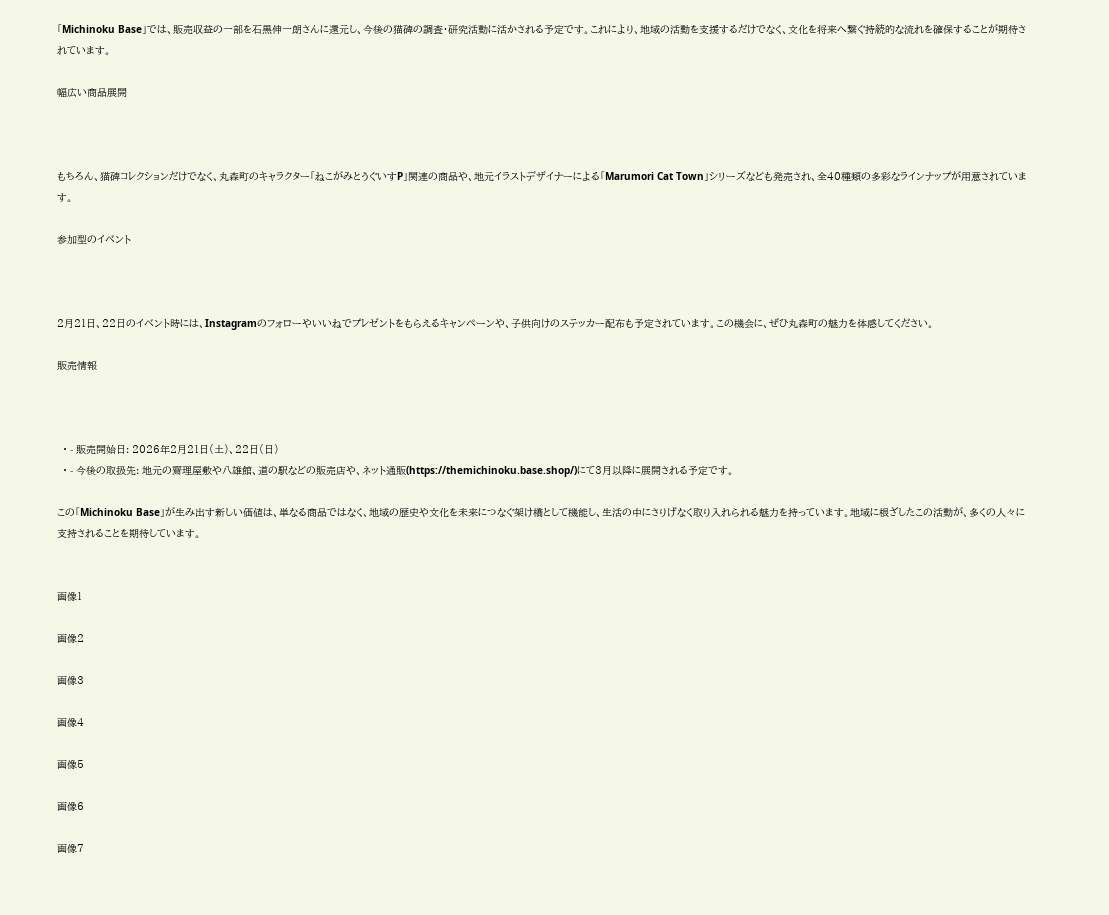「Michinoku Base」では、販売収益の一部を石黒伸一朗さんに還元し、今後の猫碑の調査・研究活動に活かされる予定です。これにより、地域の活動を支援するだけでなく、文化を将来へ繋ぐ持続的な流れを確保することが期待されています。

幅広い商品展開



もちろん、猫碑コレクションだけでなく、丸森町のキャラクター「ねこがみとうぐいすP」関連の商品や、地元イラストデザイナーによる「Marumori Cat Town」シリーズなども発売され、全40種類の多彩なラインナップが用意されています。

参加型のイベント



2月21日、22日のイベント時には、Instagramのフォローやいいねでプレゼントをもらえるキャンペーンや、子供向けのステッカー配布も予定されています。この機会に、ぜひ丸森町の魅力を体感してください。

販売情報



  • - 販売開始日: 2026年2月21日(土)、22日(日)
  • - 今後の取扱先: 地元の齋理屋敷や八雄館、道の駅などの販売店や、ネット通販(https://themichinoku.base.shop/)にて3月以降に展開される予定です。

この「Michinoku Base」が生み出す新しい価値は、単なる商品ではなく、地域の歴史や文化を未来につなぐ架け橋として機能し、生活の中にさりげなく取り入れられる魅力を持っています。地域に根ざしたこの活動が、多くの人々に支持されることを期待しています。


画像1

画像2

画像3

画像4

画像5

画像6

画像7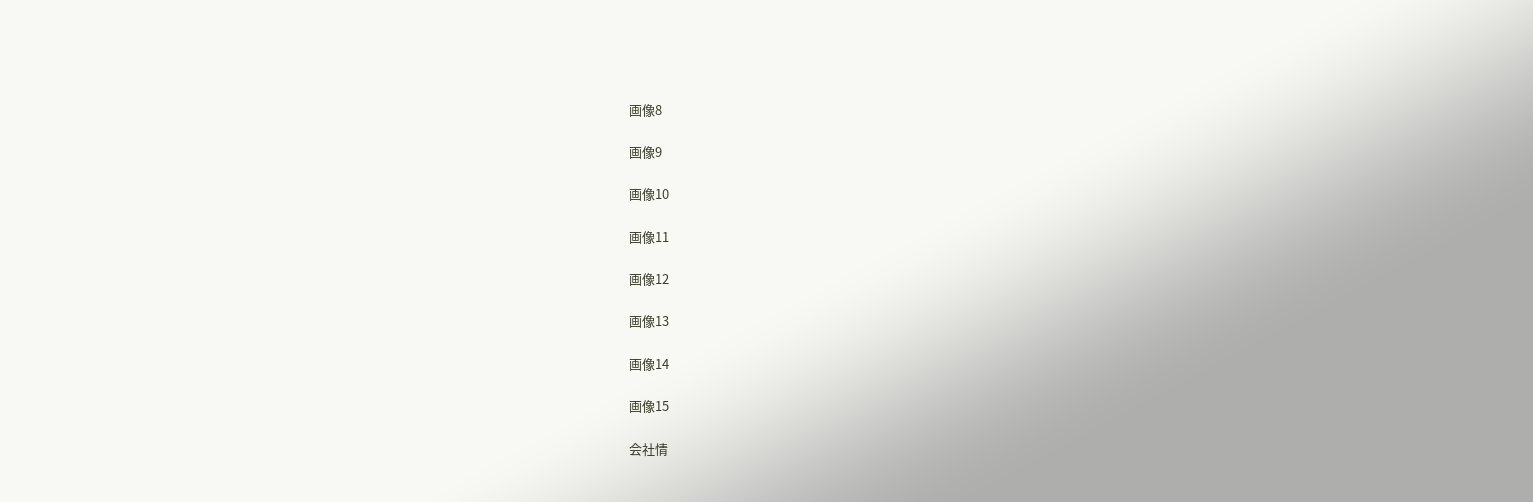画像8

画像9

画像10

画像11

画像12

画像13

画像14

画像15

会社情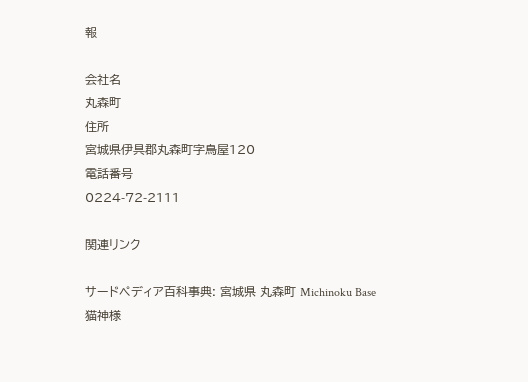報

会社名
丸森町
住所
宮城県伊具郡丸森町字鳥屋120
電話番号
0224-72-2111

関連リンク

サードペディア百科事典: 宮城県 丸森町 Michinoku Base 猫神様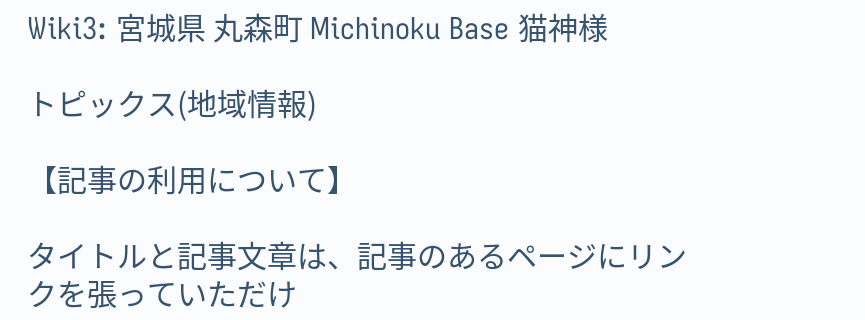Wiki3: 宮城県 丸森町 Michinoku Base 猫神様

トピックス(地域情報)

【記事の利用について】

タイトルと記事文章は、記事のあるページにリンクを張っていただけ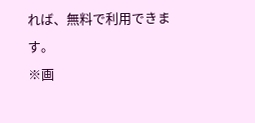れば、無料で利用できます。
※画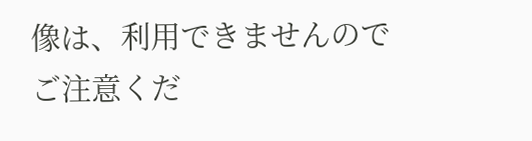像は、利用できませんのでご注意くだ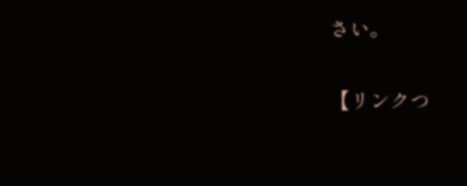さい。

【リンクつ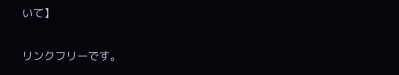いて】

リンクフリーです。